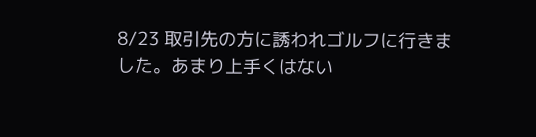8/23 取引先の方に誘われゴルフに行きました。あまり上手くはない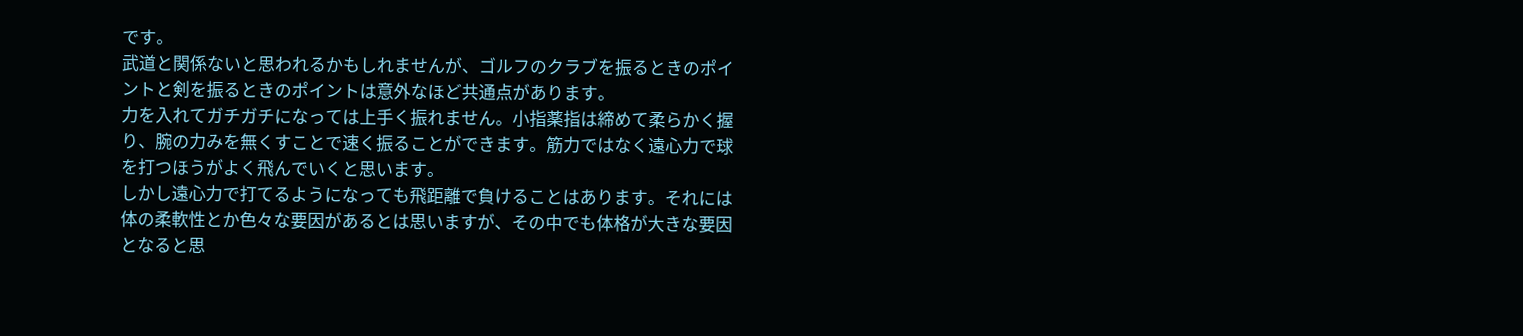です。
武道と関係ないと思われるかもしれませんが、ゴルフのクラブを振るときのポイントと剣を振るときのポイントは意外なほど共通点があります。
力を入れてガチガチになっては上手く振れません。小指薬指は締めて柔らかく握り、腕の力みを無くすことで速く振ることができます。筋力ではなく遠心力で球を打つほうがよく飛んでいくと思います。
しかし遠心力で打てるようになっても飛距離で負けることはあります。それには体の柔軟性とか色々な要因があるとは思いますが、その中でも体格が大きな要因となると思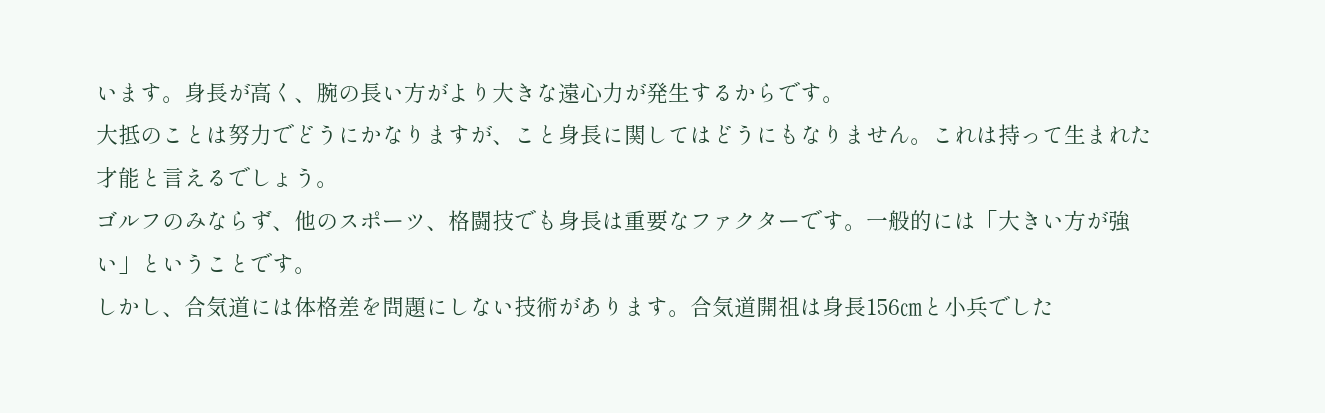います。身長が高く、腕の長い方がより大きな遠心力が発生するからです。
大抵のことは努力でどうにかなりますが、こと身長に関してはどうにもなりません。これは持って生まれた才能と言えるでしょう。
ゴルフのみならず、他のスポーツ、格闘技でも身長は重要なファクターです。一般的には「大きい方が強い」ということです。
しかし、合気道には体格差を問題にしない技術があります。合気道開祖は身長156㎝と小兵でした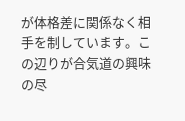が体格差に関係なく相手を制しています。この辺りが合気道の興味の尽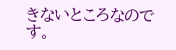きないところなのです。